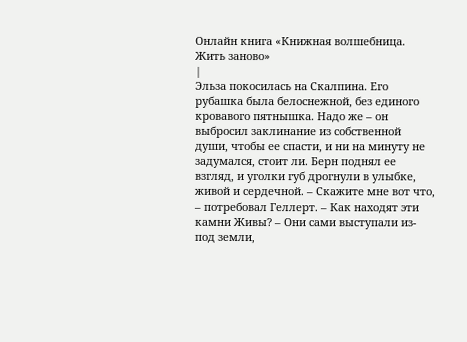Онлайн книга «Книжная волшебница. Жить заново»
|
Эльза покосилась на Скалпина. Его рубашка была белоснежной, без единого кровавого пятнышка. Надо же – он выбросил заклинание из собственной души, чтобы ее спасти, и ни на минуту не задумался, стоит ли. Берн поднял ее взгляд, и уголки губ дрогнули в улыбке, живой и сердечной. – Скажите мне вот что, – потребовал Геллерт. – Как находят эти камни Живы? – Они сами выступали из-под земли,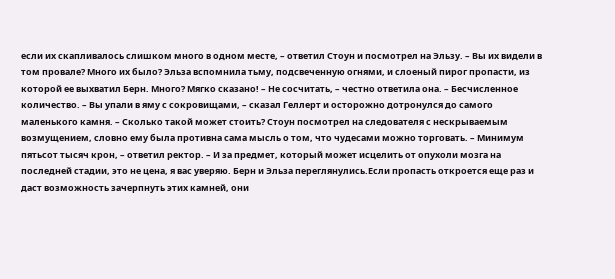если их скапливалось слишком много в одном месте, – ответил Стоун и посмотрел на Эльзу. – Вы их видели в том провале? Много их было? Эльза вспомнила тьму, подсвеченную огнями, и слоеный пирог пропасти, из которой ее выхватил Берн. Много? Мягко сказано! – Не сосчитать, – честно ответила она. – Бесчисленное количество. – Вы упали в яму с сокровищами, – сказал Геллерт и осторожно дотронулся до самого маленького камня. – Сколько такой может стоить? Стоун посмотрел на следователя с нескрываемым возмущением, словно ему была противна сама мысль о том, что чудесами можно торговать. – Минимум пятьсот тысяч крон, – ответил ректор. – И за предмет, который может исцелить от опухоли мозга на последней стадии, это не цена, я вас уверяю. Берн и Эльза переглянулись.Если пропасть откроется еще раз и даст возможность зачерпнуть этих камней, они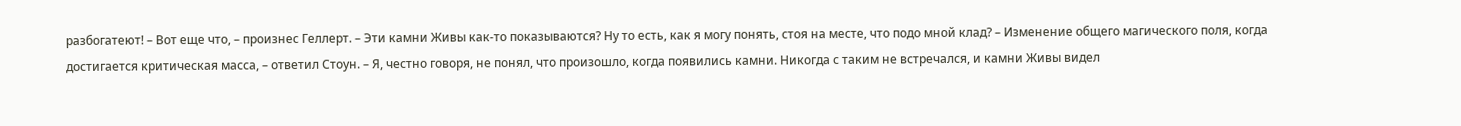разбогатеют! – Вот еще что, – произнес Геллерт. – Эти камни Живы как-то показываются? Ну то есть, как я могу понять, стоя на месте, что подо мной клад? – Изменение общего магического поля, когда достигается критическая масса, – ответил Стоун. – Я, честно говоря, не понял, что произошло, когда появились камни. Никогда с таким не встречался, и камни Живы видел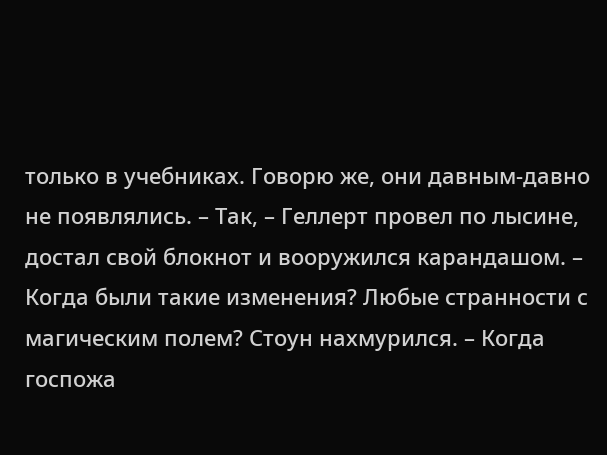только в учебниках. Говорю же, они давным-давно не появлялись. – Так, – Геллерт провел по лысине, достал свой блокнот и вооружился карандашом. – Когда были такие изменения? Любые странности с магическим полем? Стоун нахмурился. – Когда госпожа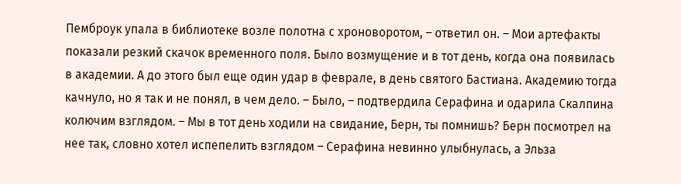Пемброук упала в библиотеке возле полотна с хроноворотом, – ответил он. – Мои артефакты показали резкий скачок временного поля. Было возмущение и в тот день, когда она появилась в академии. А до этого был еще один удар в феврале, в день святого Бастиана. Академию тогда качнуло, но я так и не понял, в чем дело. – Было, – подтвердила Серафина и одарила Скалпина колючим взглядом. – Мы в тот день ходили на свидание, Берн, ты помнишь? Берн посмотрел на нее так, словно хотел испепелить взглядом – Серафина невинно улыбнулась, а Эльза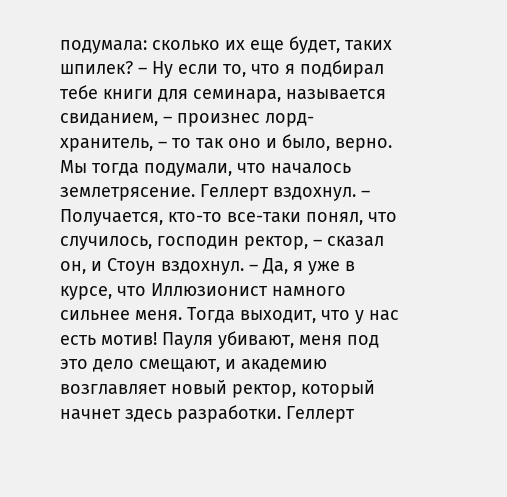подумала: сколько их еще будет, таких шпилек? – Ну если то, что я подбирал тебе книги для семинара, называется свиданием, – произнес лорд-хранитель, – то так оно и было, верно. Мы тогда подумали, что началось землетрясение. Геллерт вздохнул. – Получается, кто-то все-таки понял, что случилось, господин ректор, – сказал он, и Стоун вздохнул. – Да, я уже в курсе, что Иллюзионист намного сильнее меня. Тогда выходит, что у нас есть мотив! Пауля убивают, меня под это дело смещают, и академию возглавляет новый ректор, который начнет здесь разработки. Геллерт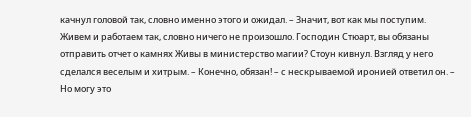качнул головой так, словно именно этого и ожидал. – Значит, вот как мы поступим. Живем и работаем так, словно ничего не произошло. Господин Стюарт, вы обязаны отправить отчет о камнях Живы в министерство магии? Стоун кивнул. Взгляд у него сделался веселым и хитрым. – Конечно, обязан! – с нескрываемой иронией ответил он. – Но могу это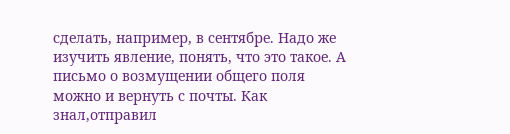сделать, например, в сентябре. Надо же изучить явление, понять, что это такое. А письмо о возмущении общего поля можно и вернуть с почты. Как знал,отправил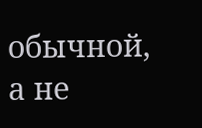обычной, а не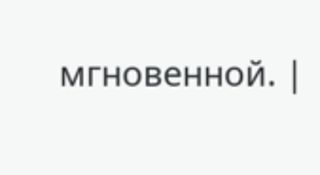мгновенной. |